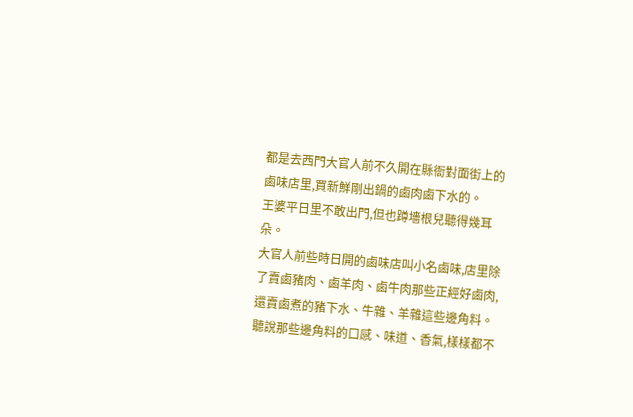都是去西門大官人前不久開在縣衙對面街上的鹵味店里,買新鮮剛出鍋的鹵肉鹵下水的。
王婆平日里不敢出門,但也蹲墻根兒聽得幾耳朵。
大官人前些時日開的鹵味店叫小名鹵味,店里除了賣鹵豬肉、鹵羊肉、鹵牛肉那些正經好鹵肉,還賣鹵煮的豬下水、牛雜、羊雜這些邊角料。
聽說那些邊角料的口感、味道、香氣,樣樣都不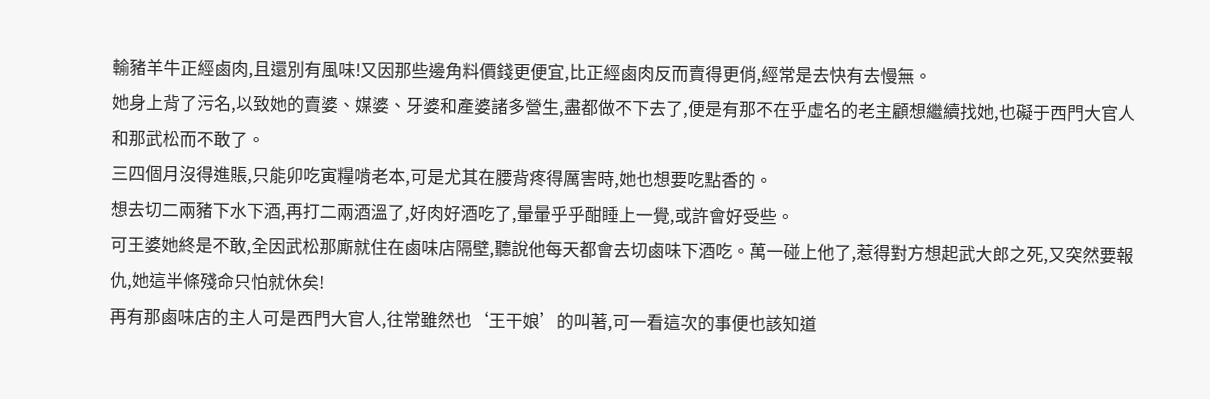輸豬羊牛正經鹵肉,且還別有風味!又因那些邊角料價錢更便宜,比正經鹵肉反而賣得更俏,經常是去快有去慢無。
她身上背了污名,以致她的賣婆、媒婆、牙婆和產婆諸多營生,盡都做不下去了,便是有那不在乎虛名的老主顧想繼續找她,也礙于西門大官人和那武松而不敢了。
三四個月沒得進賬,只能卯吃寅糧啃老本,可是尤其在腰背疼得厲害時,她也想要吃點香的。
想去切二兩豬下水下酒,再打二兩酒溫了,好肉好酒吃了,暈暈乎乎酣睡上一覺,或許會好受些。
可王婆她終是不敢,全因武松那廝就住在鹵味店隔壁,聽說他每天都會去切鹵味下酒吃。萬一碰上他了,惹得對方想起武大郎之死,又突然要報仇,她這半條殘命只怕就休矣!
再有那鹵味店的主人可是西門大官人,往常雖然也‘王干娘’的叫著,可一看這次的事便也該知道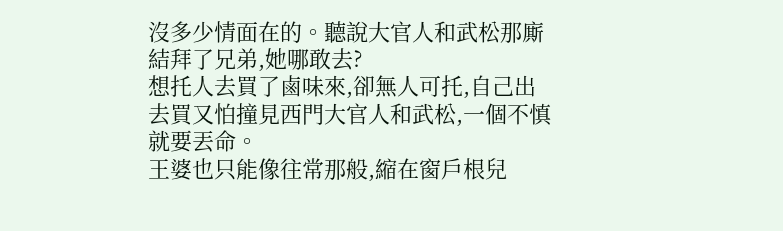沒多少情面在的。聽說大官人和武松那廝結拜了兄弟,她哪敢去?
想托人去買了鹵味來,卻無人可托,自己出去買又怕撞見西門大官人和武松,一個不慎就要丟命。
王婆也只能像往常那般,縮在窗戶根兒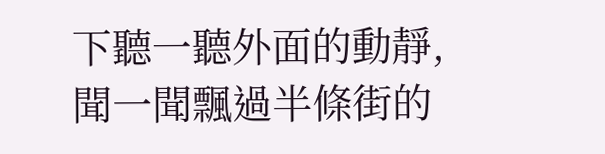下聽一聽外面的動靜,聞一聞飄過半條街的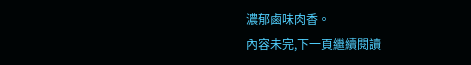濃郁鹵味肉香。
內容未完,下一頁繼續閱讀